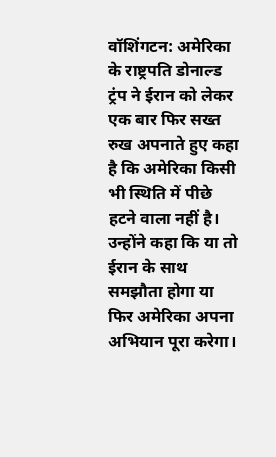वॉशिंगटन: अमेरिका के राष्ट्रपति डोनाल्ड ट्रंप ने ईरान को लेकर एक बार फिर सख्त रुख अपनाते हुए कहा है कि अमेरिका किसी भी स्थिति में पीछे हटने वाला नहीं है। उन्होंने कहा कि या तो ईरान के साथ समझौता होगा या फिर अमेरिका अपना अभियान पूरा करेगा।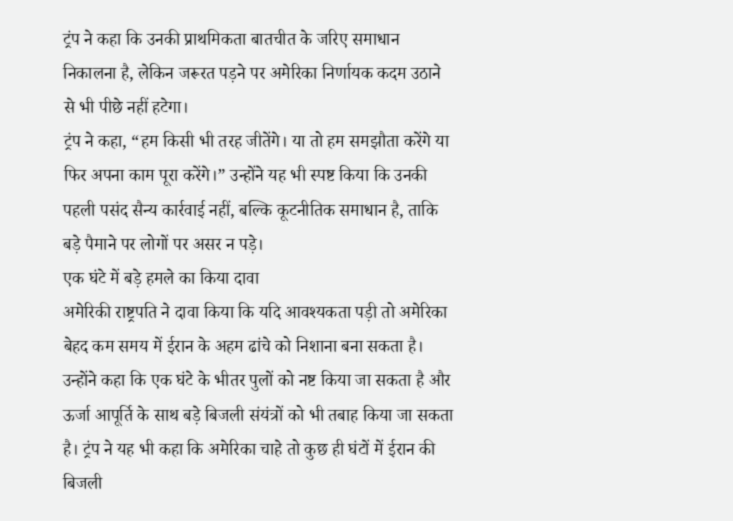ट्रंप ने कहा कि उनकी प्राथमिकता बातचीत के जरिए समाधान निकालना है, लेकिन जरूरत पड़ने पर अमेरिका निर्णायक कदम उठाने से भी पीछे नहीं हटेगा।
ट्रंप ने कहा, “हम किसी भी तरह जीतेंगे। या तो हम समझौता करेंगे या फिर अपना काम पूरा करेंगे।” उन्होंने यह भी स्पष्ट किया कि उनकी पहली पसंद सैन्य कार्रवाई नहीं, बल्कि कूटनीतिक समाधान है, ताकि बड़े पैमाने पर लोगों पर असर न पड़े।
एक घंटे में बड़े हमले का किया दावा
अमेरिकी राष्ट्रपति ने दावा किया कि यदि आवश्यकता पड़ी तो अमेरिका बेहद कम समय में ईरान के अहम ढांचे को निशाना बना सकता है। उन्होंने कहा कि एक घंटे के भीतर पुलों को नष्ट किया जा सकता है और ऊर्जा आपूर्ति के साथ बड़े बिजली संयंत्रों को भी तबाह किया जा सकता है। ट्रंप ने यह भी कहा कि अमेरिका चाहे तो कुछ ही घंटों में ईरान की बिजली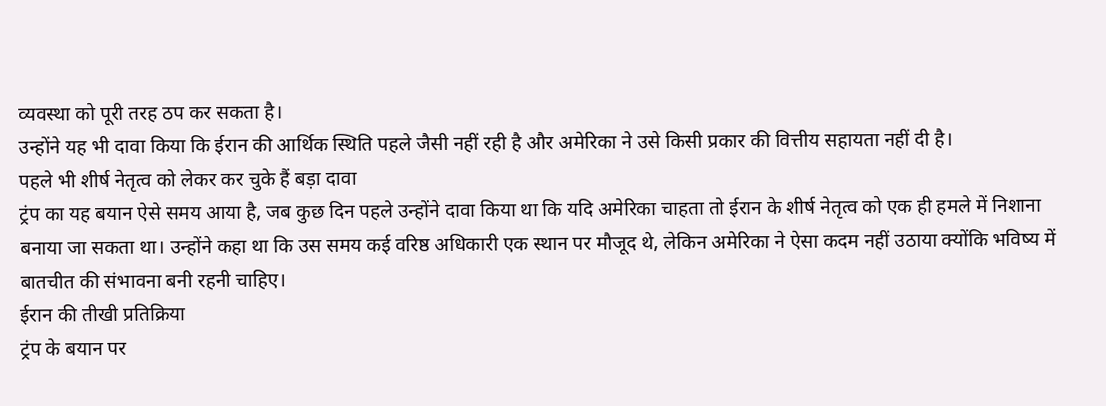व्यवस्था को पूरी तरह ठप कर सकता है।
उन्होंने यह भी दावा किया कि ईरान की आर्थिक स्थिति पहले जैसी नहीं रही है और अमेरिका ने उसे किसी प्रकार की वित्तीय सहायता नहीं दी है।
पहले भी शीर्ष नेतृत्व को लेकर कर चुके हैं बड़ा दावा
ट्रंप का यह बयान ऐसे समय आया है, जब कुछ दिन पहले उन्होंने दावा किया था कि यदि अमेरिका चाहता तो ईरान के शीर्ष नेतृत्व को एक ही हमले में निशाना बनाया जा सकता था। उन्होंने कहा था कि उस समय कई वरिष्ठ अधिकारी एक स्थान पर मौजूद थे, लेकिन अमेरिका ने ऐसा कदम नहीं उठाया क्योंकि भविष्य में बातचीत की संभावना बनी रहनी चाहिए।
ईरान की तीखी प्रतिक्रिया
ट्रंप के बयान पर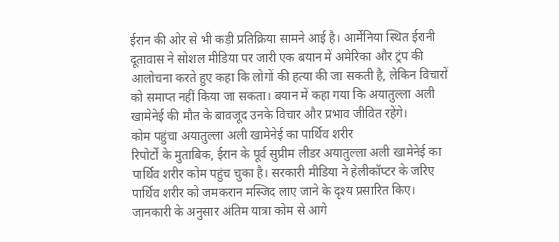ईरान की ओर से भी कड़ी प्रतिक्रिया सामने आई है। आर्मेनिया स्थित ईरानी दूतावास ने सोशल मीडिया पर जारी एक बयान में अमेरिका और ट्रंप की आलोचना करते हुए कहा कि लोगों की हत्या की जा सकती है, लेकिन विचारों को समाप्त नहीं किया जा सकता। बयान में कहा गया कि अयातुल्ला अली खामेनेई की मौत के बावजूद उनके विचार और प्रभाव जीवित रहेंगे।
कोम पहुंचा अयातुल्ला अली खामेनेई का पार्थिव शरीर
रिपोर्टों के मुताबिक, ईरान के पूर्व सुप्रीम लीडर अयातुल्ला अली खामेनेई का पार्थिव शरीर कोम पहुंच चुका है। सरकारी मीडिया ने हेलीकॉप्टर के जरिए पार्थिव शरीर को जमकरान मस्जिद लाए जाने के दृश्य प्रसारित किए। जानकारी के अनुसार अंतिम यात्रा कोम से आगे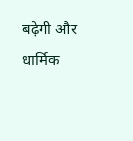बढ़ेगी और धार्मिक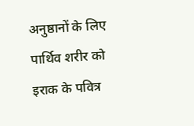अनुष्ठानों के लिए पार्थिव शरीर को इराक के पवित्र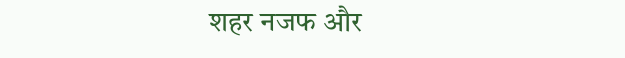शहर नजफ और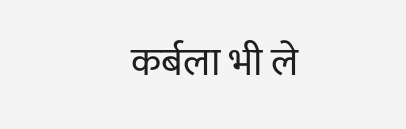कर्बला भी ले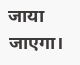जाया जाएगा।